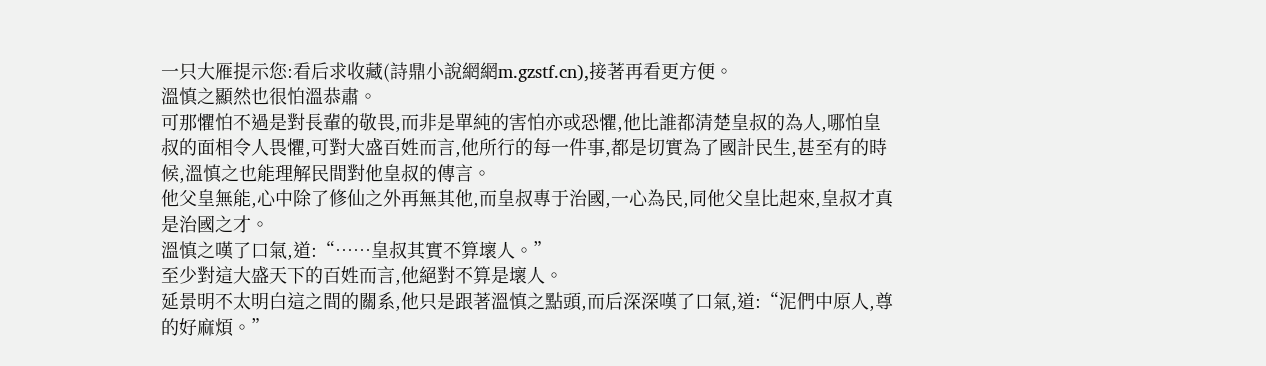一只大雁提示您:看后求收藏(詩鼎小說網網m.gzstf.cn),接著再看更方便。
溫慎之顯然也很怕溫恭肅。
可那懼怕不過是對長輩的敬畏,而非是單純的害怕亦或恐懼,他比誰都清楚皇叔的為人,哪怕皇叔的面相令人畏懼,可對大盛百姓而言,他所行的每一件事,都是切實為了國計民生,甚至有的時候,溫慎之也能理解民間對他皇叔的傳言。
他父皇無能,心中除了修仙之外再無其他,而皇叔專于治國,一心為民,同他父皇比起來,皇叔才真是治國之才。
溫慎之嘆了口氣,道:“……皇叔其實不算壞人。”
至少對這大盛天下的百姓而言,他絕對不算是壞人。
延景明不太明白這之間的關系,他只是跟著溫慎之點頭,而后深深嘆了口氣,道:“泥們中原人,尊的好麻煩。”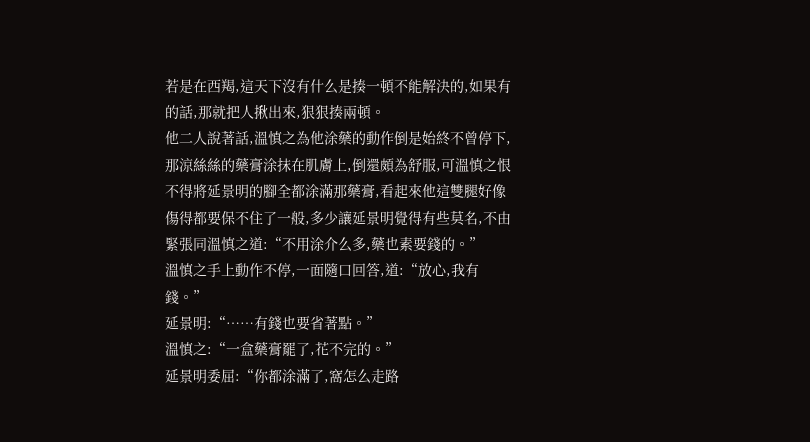若是在西羯,這天下沒有什么是揍一頓不能解決的,如果有的話,那就把人揪出來,狠狠揍兩頓。
他二人說著話,溫慎之為他涂藥的動作倒是始終不曾停下,那涼絲絲的藥膏涂抹在肌膚上,倒還頗為舒服,可溫慎之恨不得將延景明的腳全都涂滿那藥膏,看起來他這雙腿好像傷得都要保不住了一般,多少讓延景明覺得有些莫名,不由緊張同溫慎之道:“不用涂介么多,藥也素要錢的。”
溫慎之手上動作不停,一面隨口回答,道:“放心,我有錢。”
延景明:“……有錢也要省著點。”
溫慎之:“一盒藥膏罷了,花不完的。”
延景明委屈:“你都涂滿了,窩怎么走路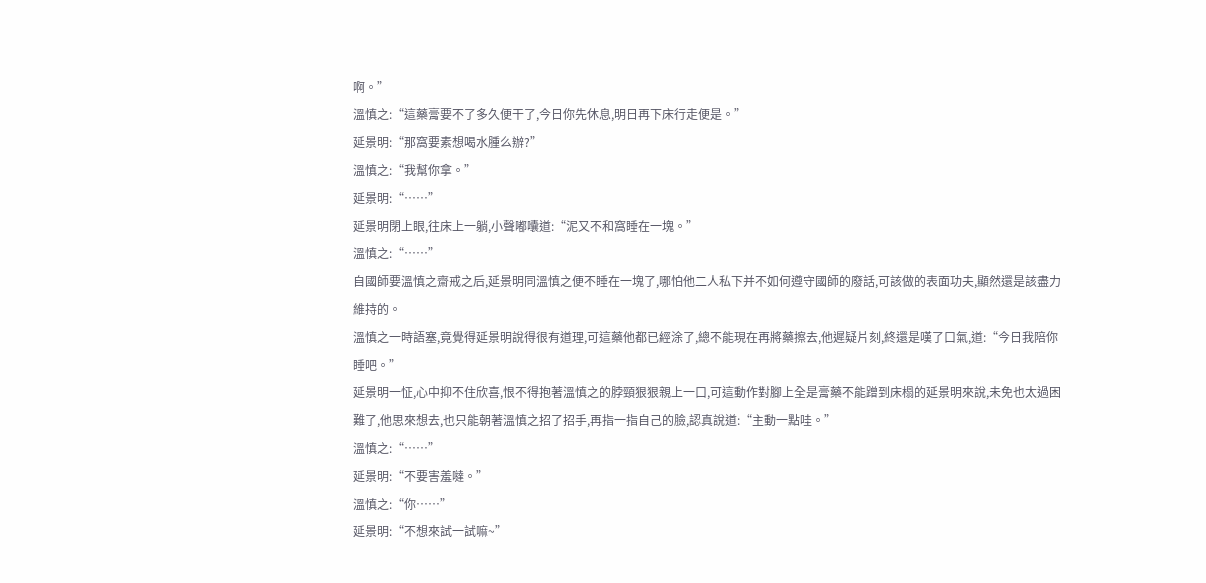啊。”
溫慎之:“這藥膏要不了多久便干了,今日你先休息,明日再下床行走便是。”
延景明:“那窩要素想喝水腫么辦?”
溫慎之:“我幫你拿。”
延景明:“……”
延景明閉上眼,往床上一躺,小聲嘟囔道:“泥又不和窩睡在一塊。”
溫慎之:“……”
自國師要溫慎之齋戒之后,延景明同溫慎之便不睡在一塊了,哪怕他二人私下并不如何遵守國師的廢話,可該做的表面功夫,顯然還是該盡力維持的。
溫慎之一時語塞,竟覺得延景明說得很有道理,可這藥他都已經涂了,總不能現在再將藥擦去,他遲疑片刻,終還是嘆了口氣,道:“今日我陪你睡吧。”
延景明一怔,心中抑不住欣喜,恨不得抱著溫慎之的脖頸狠狠親上一口,可這動作對腳上全是膏藥不能蹭到床榻的延景明來說,未免也太過困難了,他思來想去,也只能朝著溫慎之招了招手,再指一指自己的臉,認真說道:“主動一點哇。”
溫慎之:“……”
延景明:“不要害羞噠。”
溫慎之:“你……”
延景明:“不想來試一試嘛~”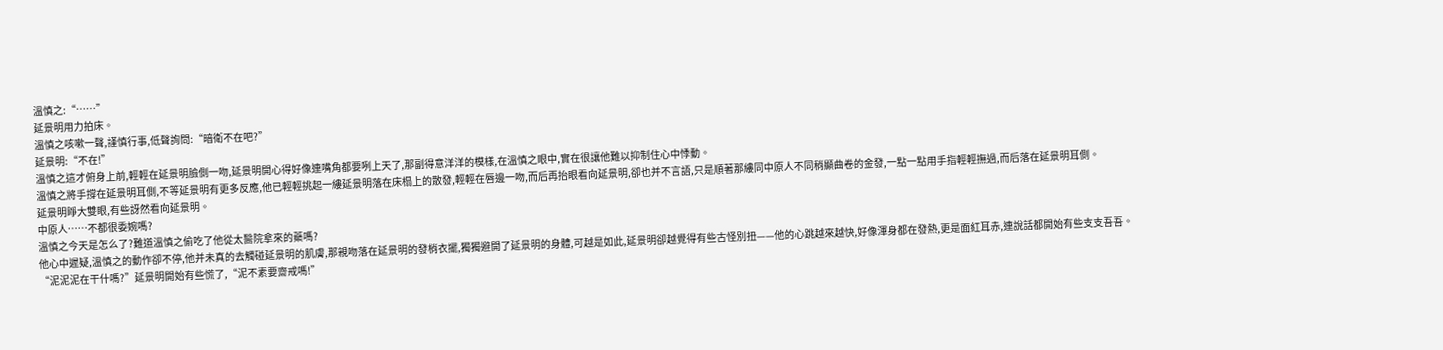溫慎之:“……”
延景明用力拍床。
溫慎之咳嗽一聲,謹慎行事,低聲詢問:“暗衛不在吧?”
延景明:“不在!”
溫慎之這才俯身上前,輕輕在延景明臉側一吻,延景明開心得好像連嘴角都要咧上天了,那副得意洋洋的模樣,在溫慎之眼中,實在很讓他難以抑制住心中悸動。
溫慎之將手撐在延景明耳側,不等延景明有更多反應,他已輕輕挑起一縷延景明落在床榻上的散發,輕輕在唇邊一吻,而后再抬眼看向延景明,卻也并不言語,只是順著那縷同中原人不同稍顯曲卷的金發,一點一點用手指輕輕撫過,而后落在延景明耳側。
延景明睜大雙眼,有些訝然看向延景明。
中原人……不都很委婉嗎?
溫慎之今天是怎么了?難道溫慎之偷吃了他從太醫院拿來的藥嗎?
他心中遲疑,溫慎之的動作卻不停,他并未真的去觸碰延景明的肌膚,那親吻落在延景明的發梢衣擺,獨獨避開了延景明的身體,可越是如此,延景明卻越覺得有些古怪別扭——他的心跳越來越快,好像渾身都在發熱,更是面紅耳赤,連說話都開始有些支支吾吾。
“泥泥泥在干什嗎?”延景明開始有些慌了,“泥不素要齋戒嗎!”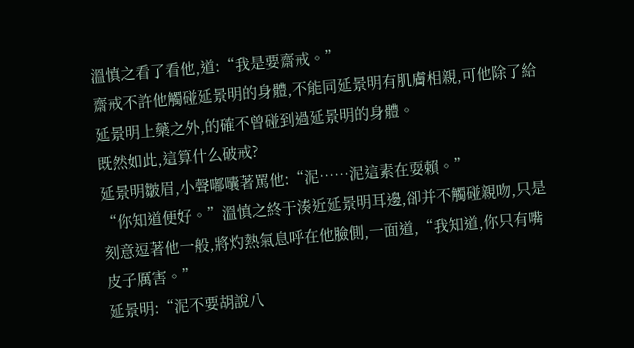溫慎之看了看他,道:“我是要齋戒。”
齋戒不許他觸碰延景明的身體,不能同延景明有肌膚相親,可他除了給延景明上藥之外,的確不曾碰到過延景明的身體。
既然如此,這算什么破戒?
延景明皺眉,小聲嘟囔著罵他:“泥……泥這素在耍賴。”
“你知道便好。”溫慎之終于湊近延景明耳邊,卻并不觸碰親吻,只是刻意逗著他一般,將灼熱氣息呼在他臉側,一面道,“我知道,你只有嘴皮子厲害。”
延景明:“泥不要胡說八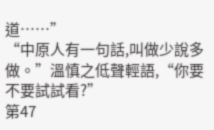道……”
“中原人有一句話,叫做少說多做。”溫慎之低聲輕語,“你要不要試試看?”
第47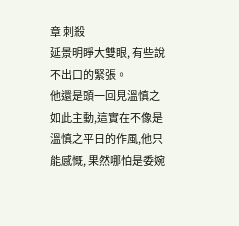章 刺殺
延景明睜大雙眼, 有些說不出口的緊張。
他還是頭一回見溫慎之如此主動,這實在不像是溫慎之平日的作風,他只能感慨, 果然哪怕是委婉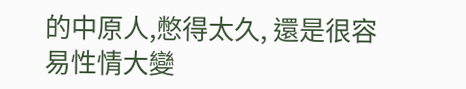的中原人,憋得太久, 還是很容易性情大變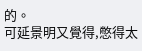的。
可延景明又覺得,憋得太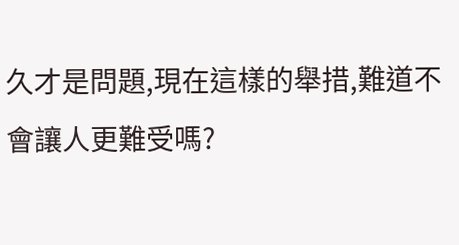久才是問題,現在這樣的舉措,難道不會讓人更難受嗎?